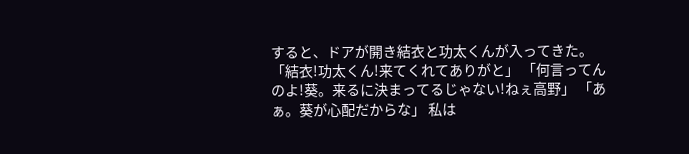すると、ドアが開き結衣と功太くんが入ってきた。 「結衣!功太くん!来てくれてありがと」 「何言ってんのよ!葵。来るに決まってるじゃない!ねぇ高野」 「あぁ。葵が心配だからな」 私は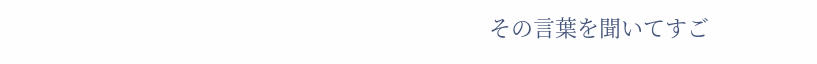その言葉を聞いてすご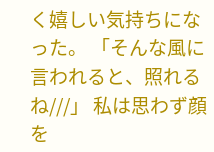く嬉しい気持ちになった。 「そんな風に言われると、照れるね///」 私は思わず顔を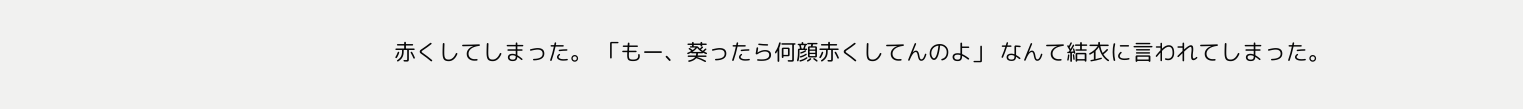赤くしてしまった。 「もー、葵ったら何顔赤くしてんのよ」 なんて結衣に言われてしまった。